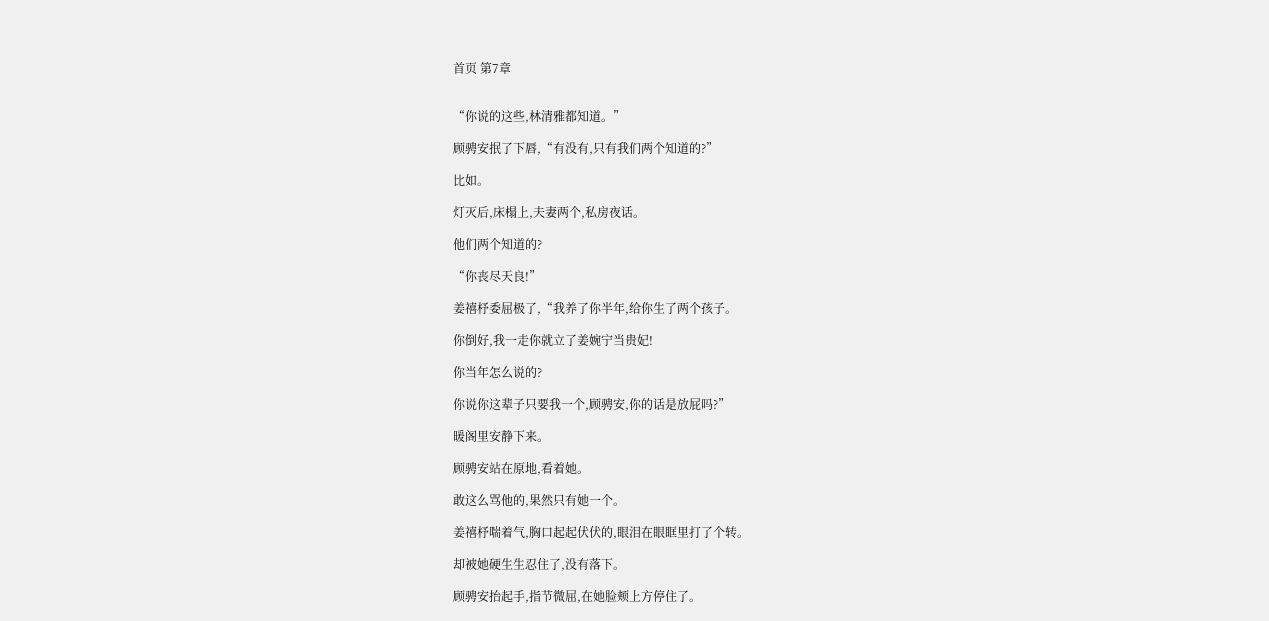首页 第7章


“你说的这些,林清雅都知道。”

顾骋安抿了下唇,“有没有,只有我们两个知道的?”

比如。

灯灭后,床榻上,夫妻两个,私房夜话。

他们两个知道的?

“你丧尽天良!”

姜禧杼委屈极了,“我养了你半年,给你生了两个孩子。

你倒好,我一走你就立了姜婉宁当贵妃!

你当年怎么说的?

你说你这辈子只要我一个,顾骋安,你的话是放屁吗?”

暖阁里安静下来。

顾骋安站在原地,看着她。

敢这么骂他的,果然只有她一个。

姜禧杼喘着气,胸口起起伏伏的,眼泪在眼眶里打了个转。

却被她硬生生忍住了,没有落下。

顾骋安抬起手,指节微屈,在她脸颊上方停住了。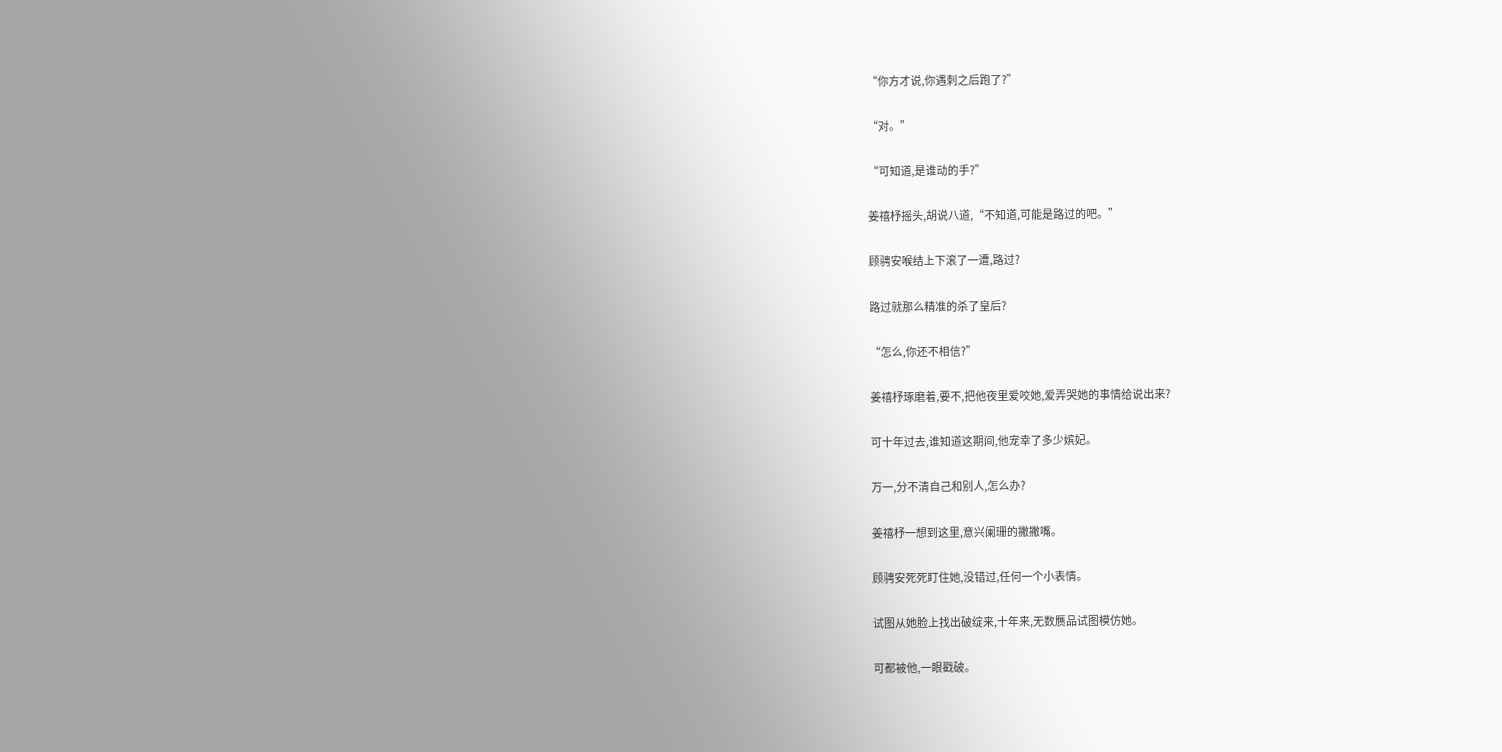“你方才说,你遇刺之后跑了?”

“对。”

“可知道,是谁动的手?”

姜禧杼摇头,胡说八道,“不知道,可能是路过的吧。”

顾骋安喉结上下滚了一遭,路过?

路过就那么精准的杀了皇后?

“怎么,你还不相信?”

姜禧杼琢磨着,要不,把他夜里爱咬她,爱弄哭她的事情给说出来?

可十年过去,谁知道这期间,他宠幸了多少嫔妃。

万一,分不清自己和别人,怎么办?

姜禧杼一想到这里,意兴阑珊的撇撇嘴。

顾骋安死死盯住她,没错过,任何一个小表情。

试图从她脸上找出破绽来,十年来,无数赝品试图模仿她。

可都被他,一眼戳破。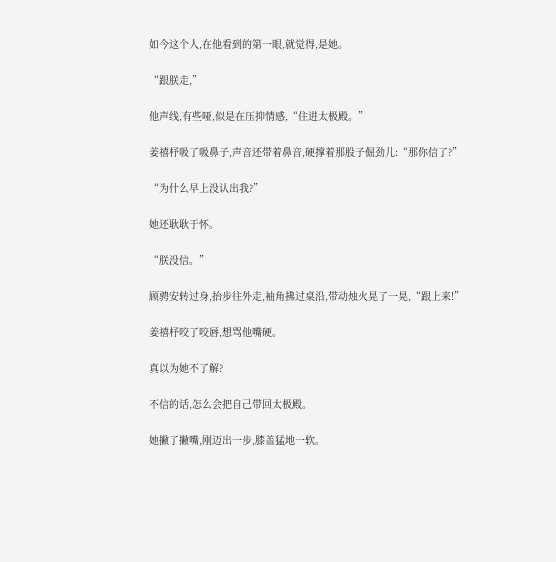如今这个人,在他看到的第一眼,就觉得,是她。

“跟朕走,”

他声线,有些哑,似是在压抑情感,“住进太极殿。”

姜禧杼吸了吸鼻子,声音还带着鼻音,硬撑着那股子倔劲儿:“那你信了?”

“为什么早上没认出我?”

她还耿耿于怀。

“朕没信。”

顾骋安转过身,抬步往外走,袖角拂过桌沿,带动烛火晃了一晃,“跟上来!”

姜禧杼咬了咬唇,想骂他嘴硬。

真以为她不了解?

不信的话,怎么会把自己带回太极殿。

她撇了撇嘴,刚迈出一步,膝盖猛地一软。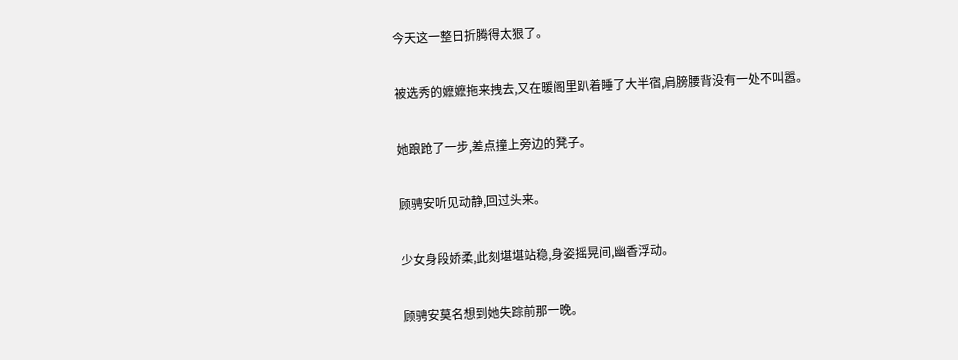今天这一整日折腾得太狠了。

被选秀的嬷嬷拖来拽去,又在暖阁里趴着睡了大半宿,肩膀腰背没有一处不叫嚣。

她踉跄了一步,差点撞上旁边的凳子。

顾骋安听见动静,回过头来。

少女身段娇柔,此刻堪堪站稳,身姿摇晃间,幽香浮动。

顾骋安莫名想到她失踪前那一晚。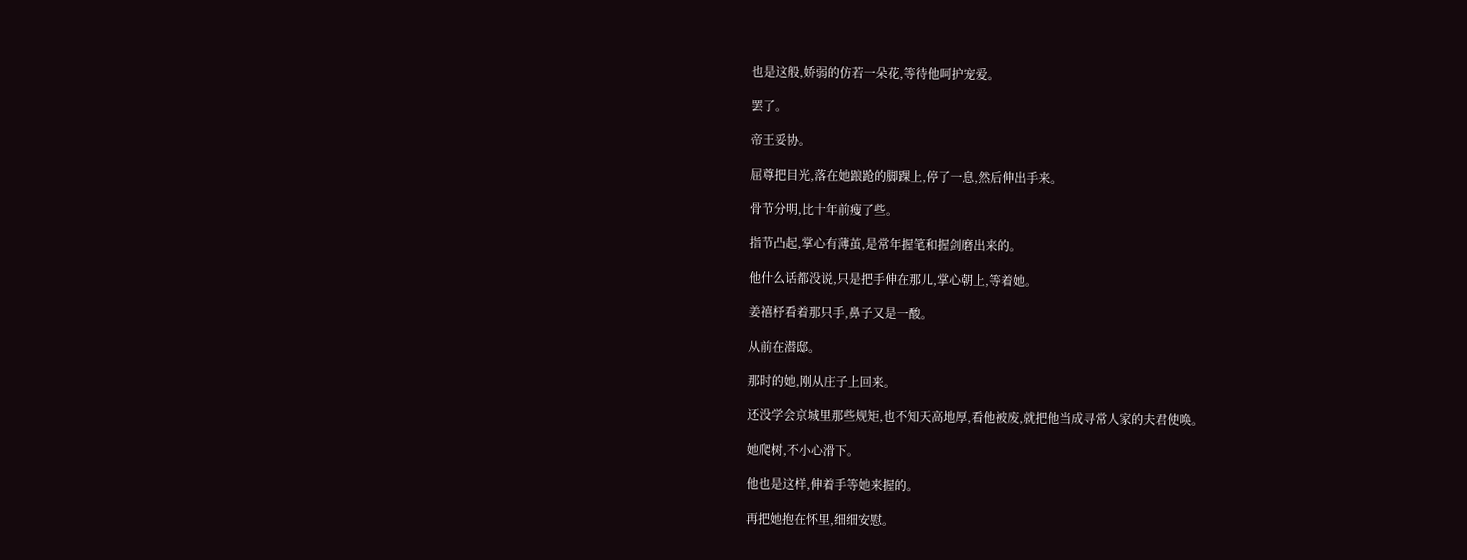也是这般,娇弱的仿若一朵花,等待他呵护宠爱。

罢了。

帝王妥协。

屈尊把目光,落在她踉跄的脚踝上,停了一息,然后伸出手来。

骨节分明,比十年前瘦了些。

指节凸起,掌心有薄茧,是常年握笔和握剑磨出来的。

他什么话都没说,只是把手伸在那儿,掌心朝上,等着她。

姜禧杼看着那只手,鼻子又是一酸。

从前在潜邸。

那时的她,刚从庄子上回来。

还没学会京城里那些规矩,也不知天高地厚,看他被废,就把他当成寻常人家的夫君使唤。

她爬树,不小心滑下。

他也是这样,伸着手等她来握的。

再把她抱在怀里,细细安慰。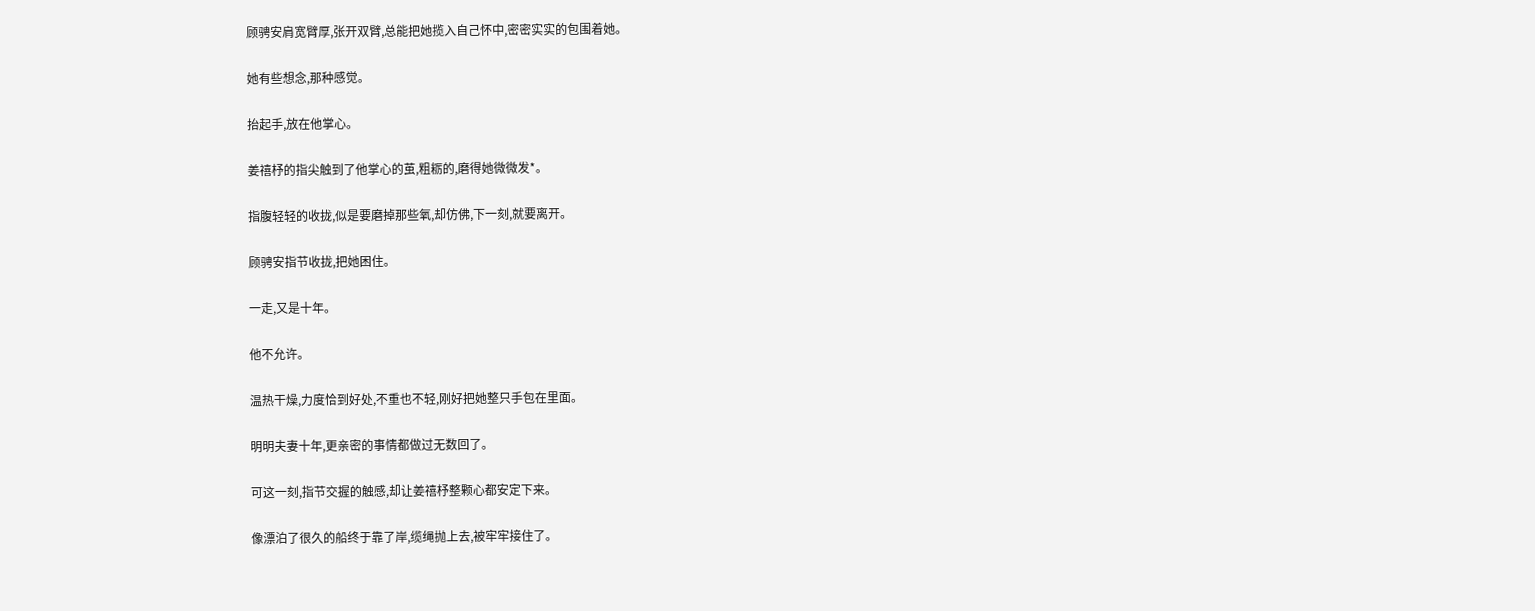顾骋安肩宽臂厚,张开双臂,总能把她揽入自己怀中,密密实实的包围着她。

她有些想念,那种感觉。

抬起手,放在他掌心。

姜禧杼的指尖触到了他掌心的茧,粗粝的,磨得她微微发*。

指腹轻轻的收拢,似是要磨掉那些氧,却仿佛,下一刻,就要离开。

顾骋安指节收拢,把她困住。

一走,又是十年。

他不允许。

温热干燥,力度恰到好处,不重也不轻,刚好把她整只手包在里面。

明明夫妻十年,更亲密的事情都做过无数回了。

可这一刻,指节交握的触感,却让姜禧杼整颗心都安定下来。

像漂泊了很久的船终于靠了岸,缆绳抛上去,被牢牢接住了。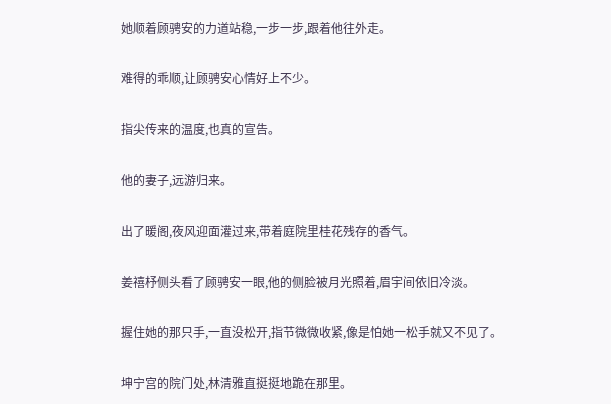她顺着顾骋安的力道站稳,一步一步,跟着他往外走。

难得的乖顺,让顾骋安心情好上不少。

指尖传来的温度,也真的宣告。

他的妻子,远游归来。

出了暖阁,夜风迎面灌过来,带着庭院里桂花残存的香气。

姜禧杼侧头看了顾骋安一眼,他的侧脸被月光照着,眉宇间依旧冷淡。

握住她的那只手,一直没松开,指节微微收紧,像是怕她一松手就又不见了。

坤宁宫的院门处,林清雅直挺挺地跪在那里。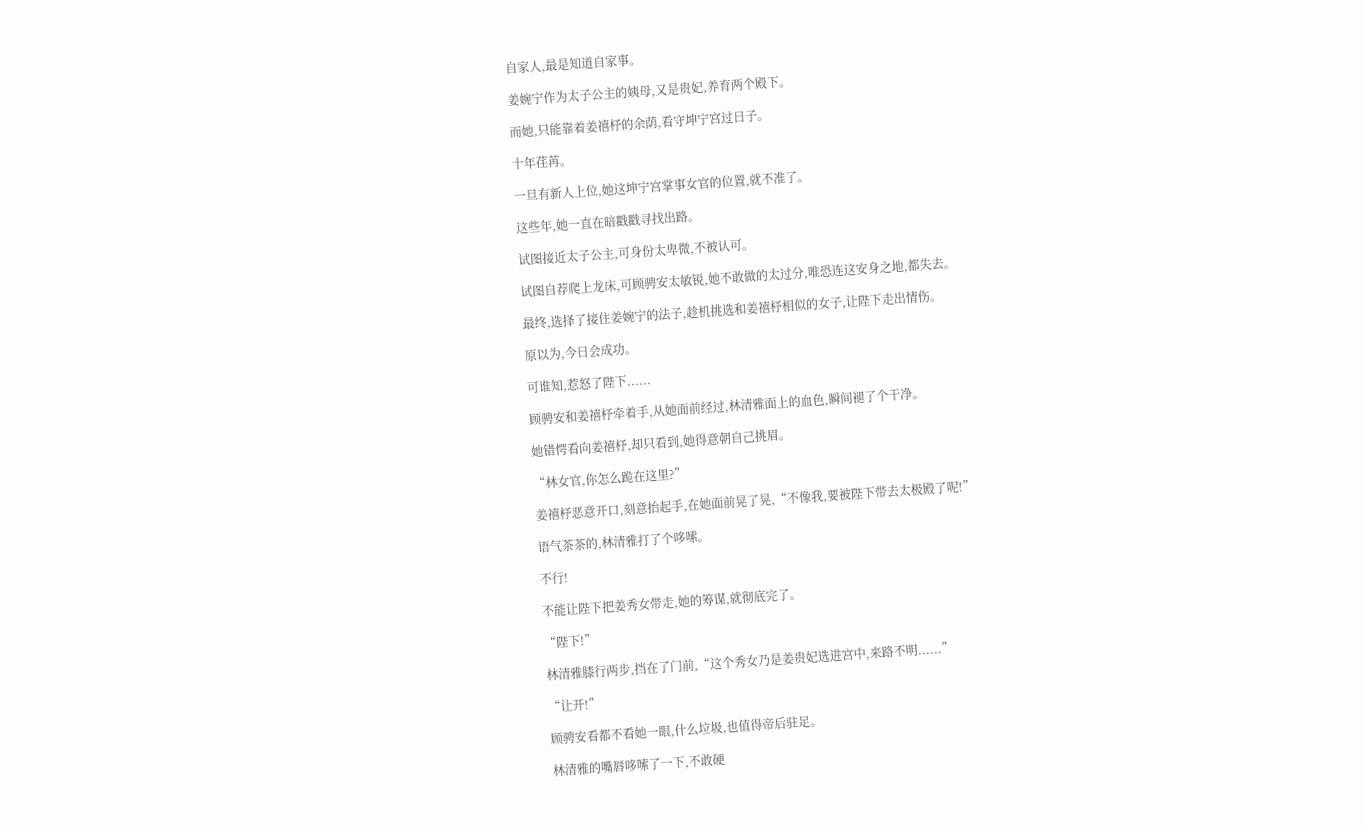自家人,最是知道自家事。

姜婉宁作为太子公主的姨母,又是贵妃,养育两个殿下。

而她,只能靠着姜禧杼的余荫,看守坤宁宫过日子。

十年荏苒。

一旦有新人上位,她这坤宁宫掌事女官的位置,就不准了。

这些年,她一直在暗戳戳寻找出路。

试图接近太子公主,可身份太卑微,不被认可。

试图自荐爬上龙床,可顾骋安太敏锐,她不敢做的太过分,唯恐连这安身之地,都失去。

最终,选择了接住姜婉宁的法子,趁机挑选和姜禧杼相似的女子,让陛下走出情伤。

原以为,今日会成功。

可谁知,惹怒了陛下......

顾骋安和姜禧杼牵着手,从她面前经过,林清雅面上的血色,瞬间褪了个干净。

她错愕看向姜禧杼,却只看到,她得意朝自己挑眉。

“林女官,你怎么跪在这里?”

姜禧杼恶意开口,刻意抬起手,在她面前晃了晃,“不像我,要被陛下带去太极殿了呢!”

语气茶茶的,林清雅打了个哆嗦。

不行!

不能让陛下把姜秀女带走,她的筹谋,就彻底完了。

“陛下!”

林清雅膝行两步,挡在了门前,“这个秀女乃是姜贵妃选进宫中,来路不明......”

“让开!”

顾骋安看都不看她一眼,什么垃圾,也值得帝后驻足。

林清雅的嘴唇哆嗦了一下,不敢硬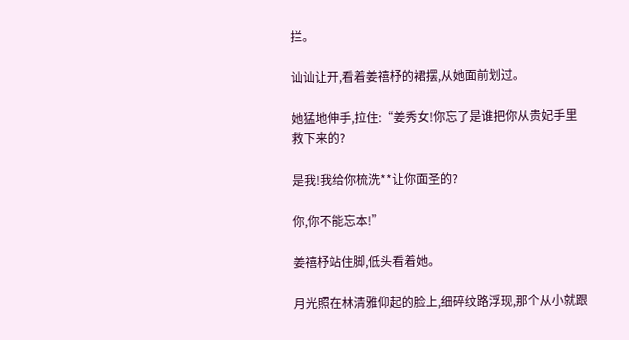拦。

讪讪让开,看着姜禧杼的裙摆,从她面前划过。

她猛地伸手,拉住:“姜秀女!你忘了是谁把你从贵妃手里救下来的?

是我!我给你梳洗**让你面圣的?

你,你不能忘本!”

姜禧杼站住脚,低头看着她。

月光照在林清雅仰起的脸上,细碎纹路浮现,那个从小就跟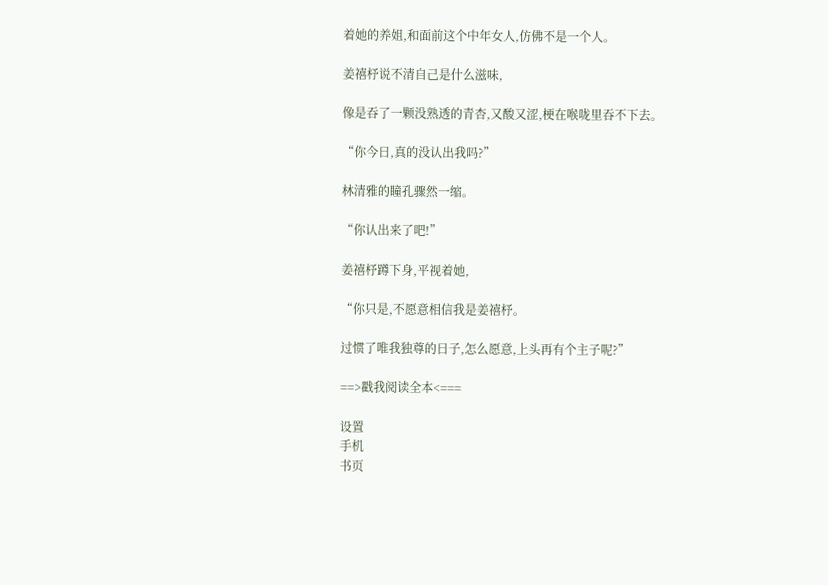着她的养姐,和面前这个中年女人,仿佛不是一个人。

姜禧杼说不清自己是什么滋味,

像是吞了一颗没熟透的青杏,又酸又涩,梗在喉咙里吞不下去。

“你今日,真的没认出我吗?”

林清雅的瞳孔骤然一缩。

“你认出来了吧!”

姜禧杼蹲下身,平视着她,

“你只是,不愿意相信我是姜禧杼。

过惯了唯我独尊的日子,怎么愿意,上头再有个主子呢?”

==>戳我阅读全本<===

设置
手机
书页